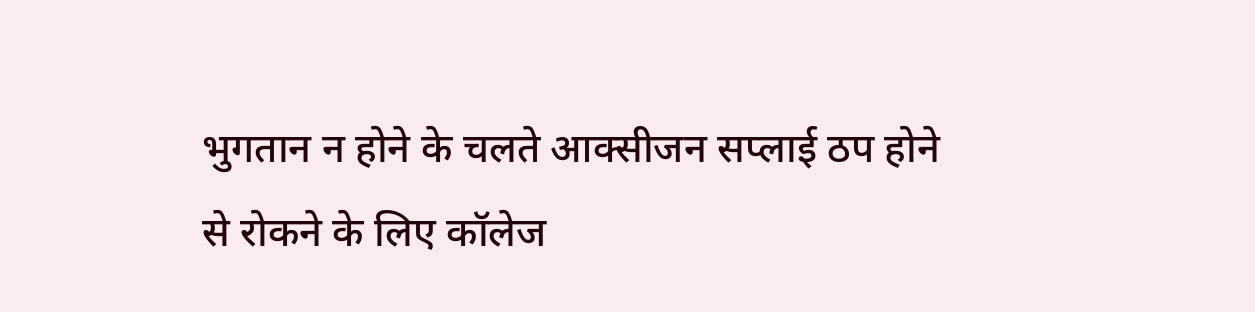भुगतान न होने के चलते आक्सीजन सप्लाई ठप होने से रोकने के लिए कॉलेज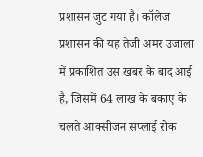प्रशासन जुट गया है। कॉलेज प्रशासन की यह तेजी अमर उजाला में प्रकाशित उस खबर के बाद आई है, जिसमें 64 लाख के बकाए के चलते आक्सीजन सप्लाई रोक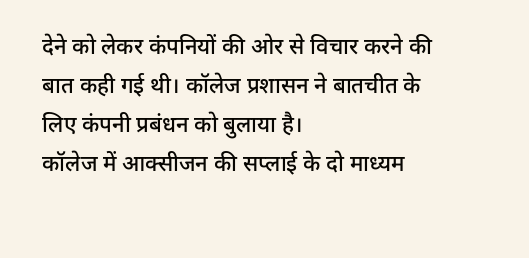देने को लेकर कंपनियों की ओर से विचार करने की बात कही गई थी। कॉलेज प्रशासन ने बातचीत के लिए कंपनी प्रबंधन को बुलाया है।
कॉलेज में आक्सीजन की सप्लाई के दो माध्यम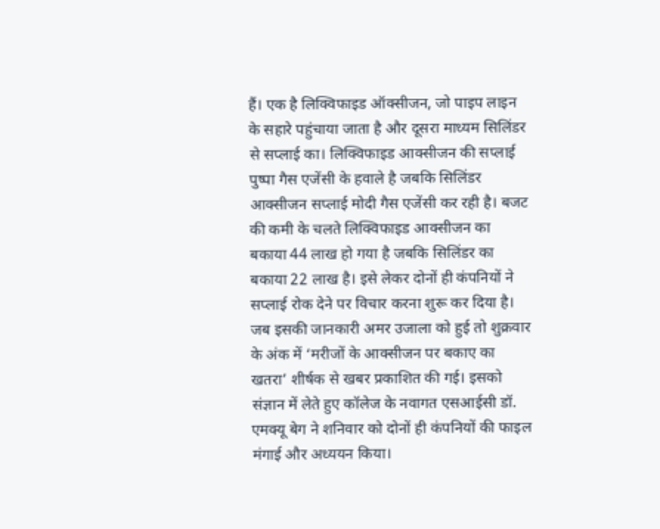हैं। एक है लिक्विफाइड ऑक्सीजन, जो पाइप लाइन के सहारे पहुंचाया जाता है और दूसरा माध्यम सिलिंडर से सप्लाई का। लिक्विफाइड आक्सीजन की सप्लाई पुष्पा गैस एजेंसी के हवाले है जबकि सिलिंडर आक्सीजन सप्लाई मोदी गैस एजेंसी कर रही है। बजट की कमी के चलते लिक्विफाइड आक्सीजन का बकाया 44 लाख हो गया है जबकि सिलिंडर का बकाया 22 लाख है। इसे लेकर दोनों ही कंपनियों ने सप्लाई रोक देने पर विचार करना शुरू कर दिया है। जब इसकी जानकारी अमर उजाला को हुई तो शुक्रवार के अंक में ‘मरीजों के आक्सीजन पर बकाए का खतरा’ शीर्षक से खबर प्रकाशित की गई। इसको संज्ञान में लेते हुए कॉलेज के नवागत एसआईसी डॉ. एमक्यू बेग ने शनिवार को दोनों ही कंपनियों की फाइल मंगाई और अध्ययन किया।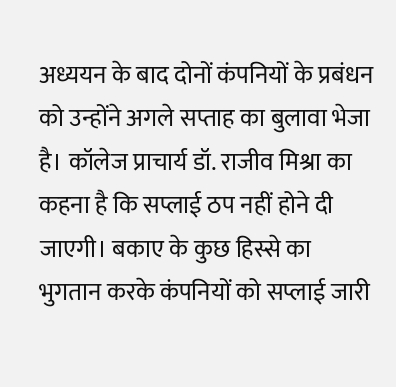अध्ययन के बाद दोनों कंपनियों के प्रबंधन को उन्होंने अगले सप्ताह का बुलावा भेजा है। कॉलेज प्राचार्य डॉ. राजीव मिश्रा का कहना है कि सप्लाई ठप नहीं होने दी जाएगी। बकाए के कुछ हिस्से का भुगतान करके कंपनियों को सप्लाई जारी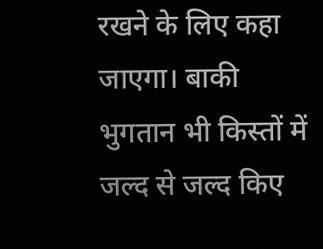रखने के लिए कहा जाएगा। बाकी भुगतान भी किस्तों में जल्द से जल्द किए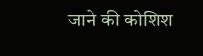जाने की कोशिश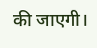की जाएगी।